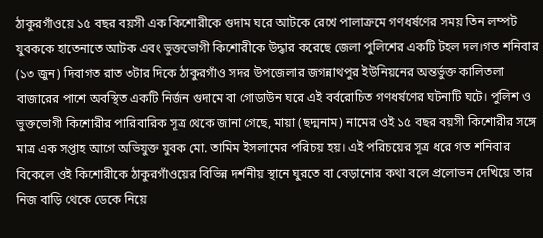ঠাকুরগাঁওয়ে ১৫ বছর বয়সী এক কিশোরীকে গুদাম ঘরে আটকে রেখে পালাক্রমে গণধর্ষণের সময় তিন লম্পট যুবককে হাতেনাতে আটক এবং ভুক্তভোগী কিশোরীকে উদ্ধার করেছে জেলা পুলিশের একটি টহল দল।গত শনিবার (১৩ জুন) দিবাগত রাত ৩টার দিকে ঠাকুরগাঁও সদর উপজেলার জগন্নাথপুর ইউনিয়নের অন্তর্ভুক্ত কালিতলা বাজারের পাশে অবস্থিত একটি নির্জন গুদামে বা গোডাউন ঘরে এই বর্বরোচিত গণধর্ষণের ঘটনাটি ঘটে। পুলিশ ও ভুক্তভোগী কিশোরীর পারিবারিক সূত্র থেকে জানা গেছে, মায়া (ছদ্মনাম) নামের ওই ১৫ বছর বয়সী কিশোরীর সঙ্গে মাত্র এক সপ্তাহ আগে অভিযুক্ত যুবক মো. তামিম ইসলামের পরিচয় হয়। এই পরিচয়ের সূত্র ধরে গত শনিবার বিকেলে ওই কিশোরীকে ঠাকুরগাঁওয়ের বিভিন্ন দর্শনীয় স্থানে ঘুরতে বা বেড়ানোর কথা বলে প্রলোভন দেখিয়ে তার নিজ বাড়ি থেকে ডেকে নিয়ে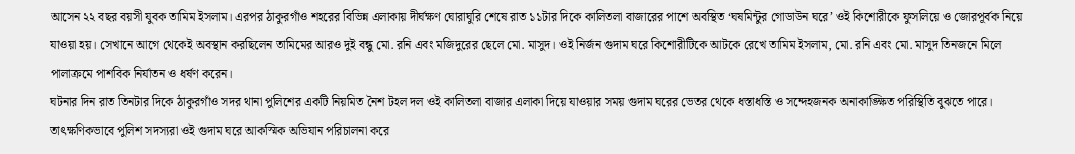আসেন ২২ বছর বয়সী যুবক তামিম ইসলাম। এরপর ঠাকুরগাঁও শহরের বিভিন্ন এলাকায় দীর্ঘক্ষণ ঘোরাঘুরি শেষে রাত ১১টার দিকে কালিতলা বাজারের পাশে অবস্থিত ‘ঘষমিন্টুর গোডাউন ঘরে’ ওই কিশোরীকে ফুসলিয়ে ও জোরপূর্বক নিয়ে যাওয়া হয়। সেখানে আগে থেকেই অবস্থান করছিলেন তামিমের আরও দুই বন্ধু মো. রনি এবং মজিদুরের ছেলে মো. মাসুদ। ওই নির্জন গুদাম ঘরে কিশোরীটিকে আটকে রেখে তামিম ইসলাম, মো. রনি এবং মো. মাসুদ তিনজনে মিলে পালাক্রমে পাশবিক নির্যাতন ও ধর্ষণ করেন।
ঘটনার দিন রাত তিনটার দিকে ঠাকুরগাঁও সদর থানা পুলিশের একটি নিয়মিত নৈশ টহল দল ওই কালিতলা বাজার এলাকা দিয়ে যাওয়ার সময় গুদাম ঘরের ভেতর থেকে ধস্তাধস্তি ও সন্দেহজনক অনাকাঙ্ক্ষিত পরিস্থিতি বুঝতে পারে। তাৎক্ষণিকভাবে পুলিশ সদস্যরা ওই গুদাম ঘরে আকস্মিক অভিযান পরিচালনা করে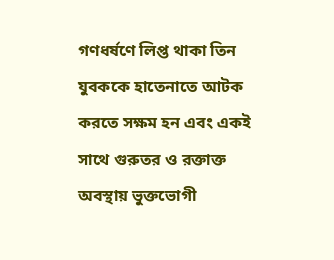গণধর্ষণে লিপ্ত থাকা তিন যুবককে হাতেনাতে আটক করতে সক্ষম হন এবং একই সাথে গুরুতর ও রক্তাক্ত অবস্থায় ভুক্তভোগী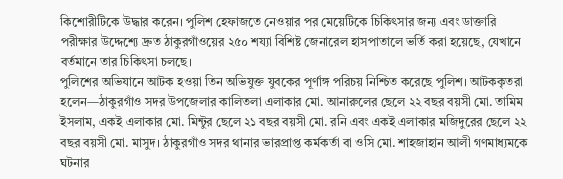কিশোরীটিকে উদ্ধার করেন। পুলিশ হেফাজতে নেওয়ার পর মেয়েটিকে চিকিৎসার জন্য এবং ডাক্তারি পরীক্ষার উদ্দেশ্যে দ্রুত ঠাকুরগাঁওয়ের ২৫০ শয্যা বিশিষ্ট জেনারেল হাসপাতালে ভর্তি করা হয়েছে, যেখানে বর্তমানে তার চিকিৎসা চলছে।
পুলিশের অভিযানে আটক হওয়া তিন অভিযুক্ত যুবকের পূর্ণাঙ্গ পরিচয় নিশ্চিত করেছে পুলিশ। আটককৃতরা হলেন—ঠাকুরগাঁও সদর উপজেলার কালিতলা এলাকার মো. আনারুলের ছেলে ২২ বছর বয়সী মো. তামিম ইসলাম, একই এলাকার মো. মিন্টুর ছেলে ২১ বছর বয়সী মো. রনি এবং একই এলাকার মজিদুরের ছেলে ২২ বছর বয়সী মো. মাসুদ। ঠাকুরগাঁও সদর থানার ভারপ্রাপ্ত কর্মকর্তা বা ওসি মো. শাহজাহান আলী গণমাধ্যমকে ঘটনার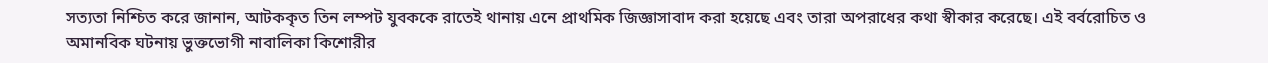সত্যতা নিশ্চিত করে জানান, আটককৃত তিন লম্পট যুবককে রাতেই থানায় এনে প্রাথমিক জিজ্ঞাসাবাদ করা হয়েছে এবং তারা অপরাধের কথা স্বীকার করেছে। এই বর্বরোচিত ও অমানবিক ঘটনায় ভুক্তভোগী নাবালিকা কিশোরীর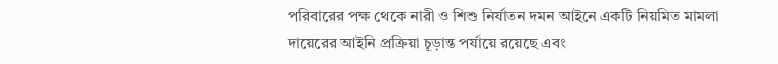পরিবারের পক্ষ থেকে নারী ও শিশু নির্যাতন দমন আইনে একটি নিয়মিত মামলা দায়েরের আইনি প্রক্রিয়া চূড়ান্ত পর্যায়ে রয়েছে এবং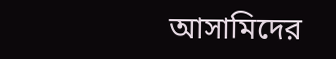আসামিদের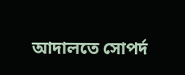আদালতে সোপর্দ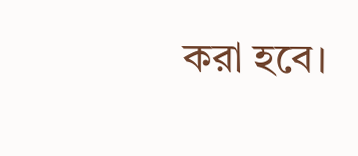করা হবে।